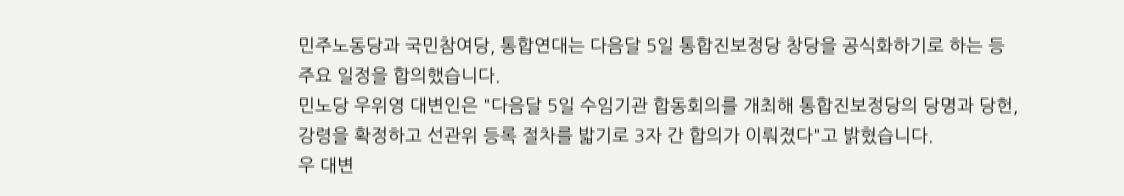민주노동당과 국민참여당, 통합연대는 다음달 5일 통합진보정당 창당을 공식화하기로 하는 등 주요 일정을 합의했습니다.
민노당 우위영 대변인은 "다음달 5일 수임기관 합동회의를 개최해 통합진보정당의 당명과 당헌, 강령을 확정하고 선관위 등록 절차를 밟기로 3자 간 합의가 이뤄졌다"고 밝혔습니다.
우 대변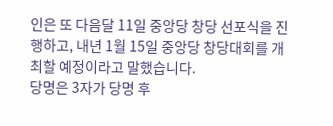인은 또 다음달 11일 중앙당 창당 선포식을 진행하고, 내년 1월 15일 중앙당 창당대회를 개최할 예정이라고 말했습니다.
당명은 3자가 당명 후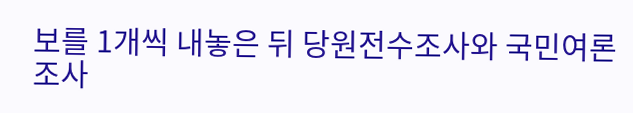보를 1개씩 내놓은 뒤 당원전수조사와 국민여론조사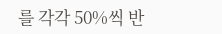를 각각 50%씩 반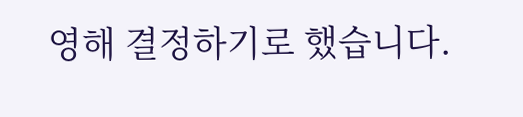영해 결정하기로 했습니다.